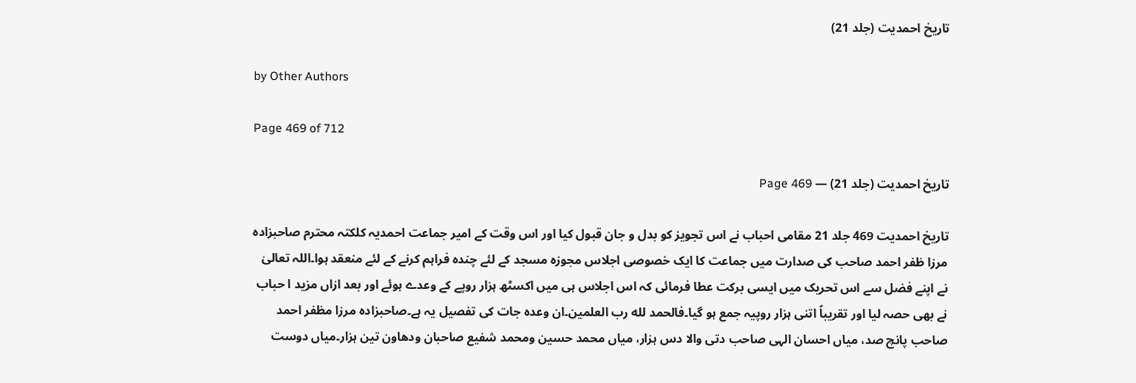تاریخ احمدیت (جلد 21)

by Other Authors

Page 469 of 712

تاریخ احمدیت (جلد 21) — Page 469

تاریخ احمدیت 469 جلد 21 مقامی احباب نے اس تجویز کو بدل و جان قبول کیا اور اس وقت کے امیر جماعت احمدیہ کلکتہ محترم صاحبزادہ مرزا ظفر احمد صاحب کی صدارت میں جماعت کا ایک خصوصی اجلاس مجوزہ مسجد کے لئے چندہ فراہم کرنے کے لئے منعقد ہوا۔اللہ تعالیٰ نے اپنے فضل سے اس تحریک میں ایسی برکت عطا فرمائی کہ اس اجلاس ہی میں اکسٹھ ہزار روپے کے وعدے ہوئے اور بعد ازاں مزید ا حباب نے بھی حصہ لیا اور تقریباً اتنی ہزار روپیہ جمع ہو گیا۔فالحمد لله رب العلمین۔ان وعدہ جات کی تفصیل یہ ہے۔صاحبزادہ مرزا مظفر احمد صاحب پانچ صد، میاں احسان الہی صاحب دتی والا دس ہزار، میاں محمد حسین ومحمد شفیع صاحبان ودھاون تین ہزار۔میاں دوست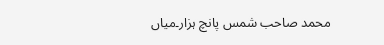محمد صاحب شمس پانچ ہزار۔میاں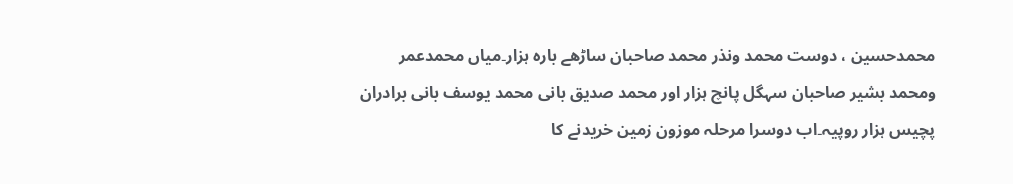محمدحسین ، دوست محمد ونذر محمد صاحبان ساڑھے بارہ ہزار۔میاں محمدعمر ومحمد بشیر صاحبان سہگل پانچ ہزار اور محمد صدیق بانی محمد یوسف بانی برادران پچیس ہزار روپیہ۔اب دوسرا مرحلہ موزون زمین خریدنے کا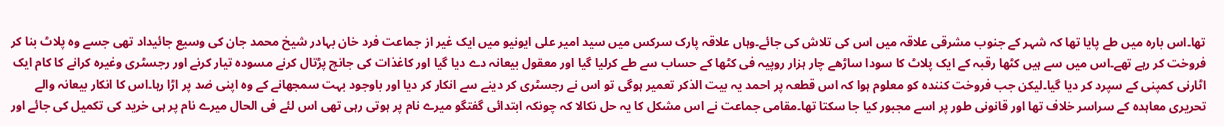تھا۔اس بارہ میں طے پایا تھا کہ شہر کے جنوب مشرقی علاقہ میں اس کی تلاش کی جائے۔وہاں علاقہ پارک سرکس میں سید امیر علی ایونیو میں ایک غیر از جماعت فرد خان بہادر شیخ محمد جان کی وسیع جائیداد تھی جسے وہ پلاٹ بنا کر فروخت کر رہے تھے۔اس میں سے ہیں کٹھا رقبہ کے ایک پلاٹ کا سودا ساڑھے چار ہزار روپیہ فی کٹھا کے حساب سے طے کرلیا گیا اور معقول بیعانہ دے دیا گیا اور کاغذات کی جانچ پڑتال کرنے مسودہ تیار کرنے اور رجسٹری وغیرہ کرانے کا کام ایک اٹارنی کمپنی کے سپرد کر دیا گیا۔لیکن جب فروخت کنندہ کو معلوم ہوا کہ اس قطعہ پر احمد یہ بیت الذکر تعمیر ہوگی تو اس نے رجسٹری کر دینے سے انکار کر دیا اور باوجود بہت سمجھانے کے وہ اپنی ضد پر اڑا رہا۔اس کا انکار بیعانہ والے تحریری معاہدہ کے سراسر خلاف تھا اور قانونی طور پر اسے مجبور کیا جا سکتا تھا۔مقامی جماعت نے اس مشکل کا یہ حل نکالا کہ چونکہ ابتدائی گفتگو میرے نام پر ہوتی رہی تھی اس لئے فی الحال میرے نام پر ہی خرید کی تکمیل کی جائے اور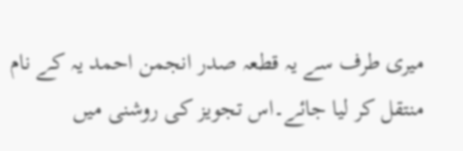میری طرف سے یہ قطعہ صدر انجمن احمد یہ کے نام منتقل کر لیا جائے۔اس تجویز کی روشنی میں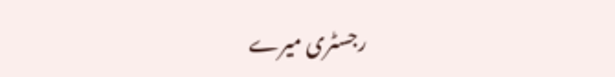رجسٹری میرے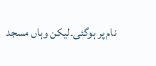نام پر ہوگئی۔لیکن وہاں مسجد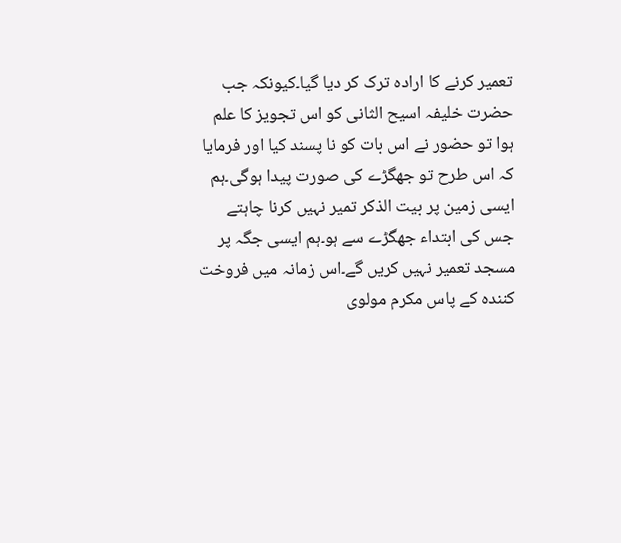تعمیر کرنے کا ارادہ ترک کر دیا گیا۔کیونکہ جب حضرت خلیفہ اسیح الثانی کو اس تجویز کا علم ہوا تو حضور نے اس بات کو نا پسند کیا اور فرمایا کہ اس طرح تو جھگڑے کی صورت پیدا ہوگی۔ہم ایسی زمین پر بیت الذکر تمیر نہیں کرنا چاہتے جس کی ابتداء جھگڑے سے ہو۔ہم ایسی جگہ پر مسجد تعمیر نہیں کریں گے۔اس زمانہ میں فروخت کنندہ کے پاس مکرم مولوی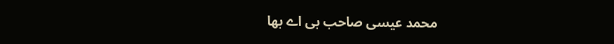محمد عیسی صاحب بی اے بھا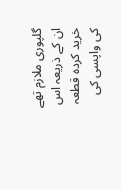گلپوری ملازم تھے ان کے ذریعہ اس خرید کردہ قطعہ کی واپسی کی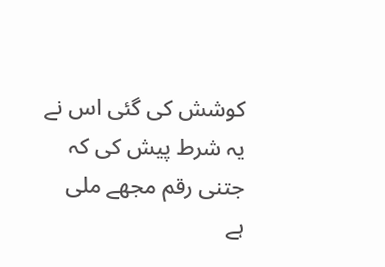کوشش کی گئی اس نے یہ شرط پیش کی کہ جتنی رقم مجھے ملی ہے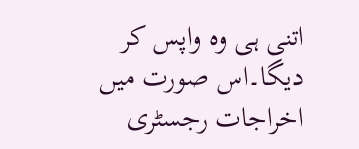اتنی ہی وہ واپس کر دیگا۔اس صورت میں اخراجات رجسٹری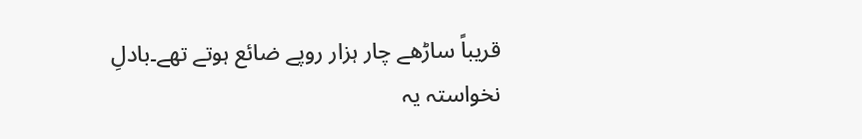قریباً ساڑھے چار ہزار روپے ضائع ہوتے تھے۔بادلِ نخواستہ یہ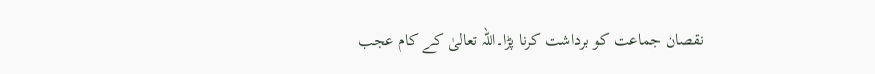نقصان جماعت کو برداشت کرنا پڑا۔اللہ تعالیٰ کے کام عجب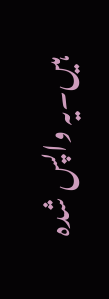ہیں۔یہ واپس شدہ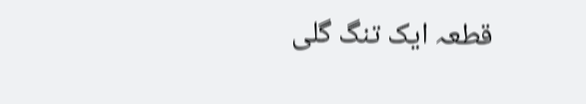قطعہ ایک تنگ گلی